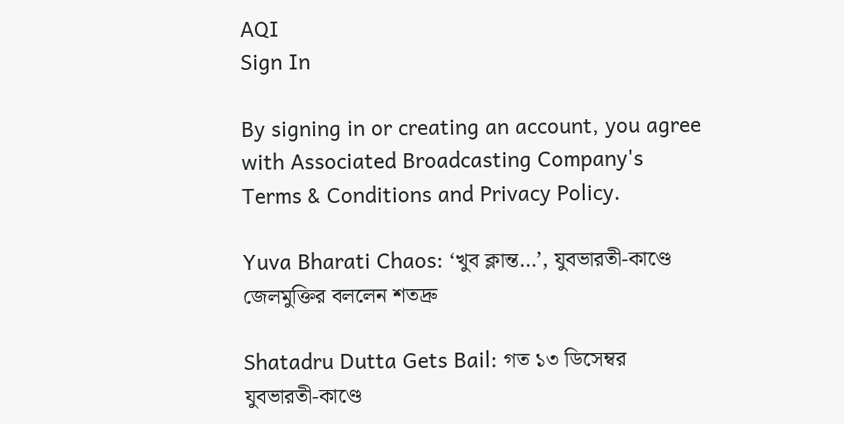AQI
Sign In

By signing in or creating an account, you agree with Associated Broadcasting Company's Terms & Conditions and Privacy Policy.

Yuva Bharati Chaos: ‘খুব ক্লান্ত…’, যুবভারতী-কাণ্ডে জেলমুক্তির বললেন শতদ্রু

Shatadru Dutta Gets Bail: গত ১৩ ডিসেম্বর যুবভারতী-কাণ্ডে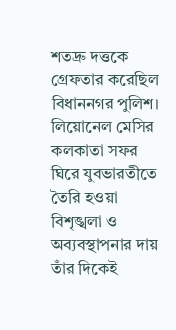শতদ্রু দত্তকে গ্রেফতার করেছিল বিধাননগর পুলিশ। লিয়োনেল মেসির কলকাতা সফর ঘিরে যুবভারতীতে তৈরি হওয়া বিশৃঙ্খলা ও অব্যবস্থাপনার দায় তাঁর দিকেই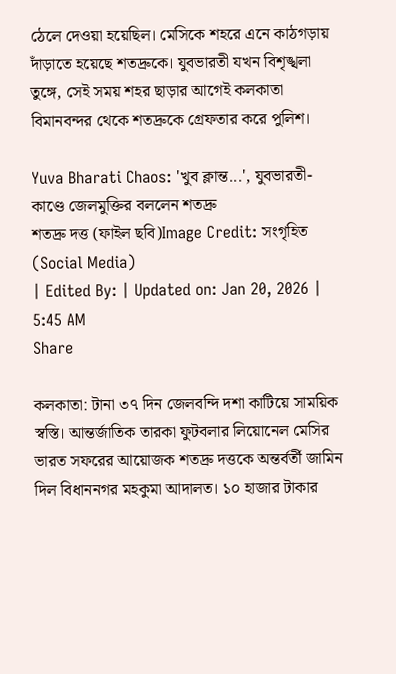ঠেলে দেওয়া হয়েছিল। মেসিকে শহরে এনে কাঠগড়ায় দাঁড়াতে হয়েছে শতদ্রুকে। যুবভারতী যখন বিশৃঙ্খলা তুঙ্গে, সেই সময় শহর ছাড়ার আগেই কলকাতা বিমানবন্দর থেকে শতদ্রুকে গ্রেফতার করে পুলিশ।

Yuva Bharati Chaos: 'খুব ক্লান্ত...', যুবভারতী-কাণ্ডে জেলমুক্তির বললেন শতদ্রু
শতদ্রু দত্ত (ফাইল ছবি)Image Credit: সংগৃহিত (Social Media)
| Edited By: | Updated on: Jan 20, 2026 | 5:45 AM
Share

কলকাতা: টানা ৩৭ দিন জেলবন্দি দশা কাটিয়ে সাময়িক স্বস্তি। আন্তর্জাতিক তারকা ফুটবলার লিয়োনেল মেসির ভারত সফরের আয়োজক শতদ্রু দত্তকে অন্তর্বর্তী জামিন দিল বিধাননগর মহকুমা আদালত। ১০ হাজার টাকার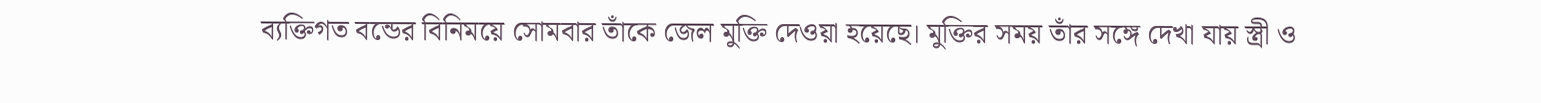ব্যক্তিগত বন্ডের বিনিময়ে সোমবার তাঁকে জেল মুক্তি দেওয়া হয়েছে। মুক্তির সময় তাঁর সঙ্গে দেখা যায় স্ত্রী ও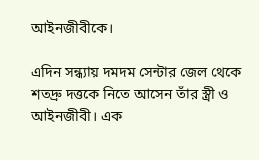আইনজীবীকে।

এদিন সন্ধ্যায় দমদম সেন্টার জেল থেকে শতদ্রু দত্তকে নিতে আসেন তাঁর স্ত্রী ও আইনজীবী। এক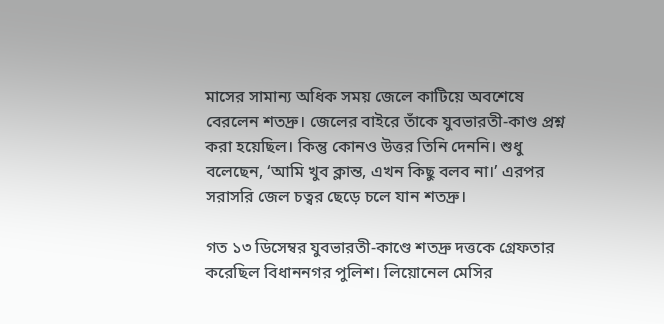মাসের সামান্য অধিক সময় জেলে কাটিয়ে অবশেষে বেরলেন শতদ্রু। জেলের বাইরে তাঁকে যুবভারতী-কাণ্ড প্রশ্ন করা হয়েছিল। কিন্তু কোনও উত্তর তিনি দেননি। শুধু বলেছেন, ‘আমি খুব ক্লান্ত, এখন কিছু বলব না।’ এরপর সরাসরি জেল চত্বর ছেড়ে চলে যান শতদ্রু।

গত ১৩ ডিসেম্বর যুবভারতী-কাণ্ডে শতদ্রু দত্তকে গ্রেফতার করেছিল বিধাননগর পুলিশ। লিয়োনেল মেসির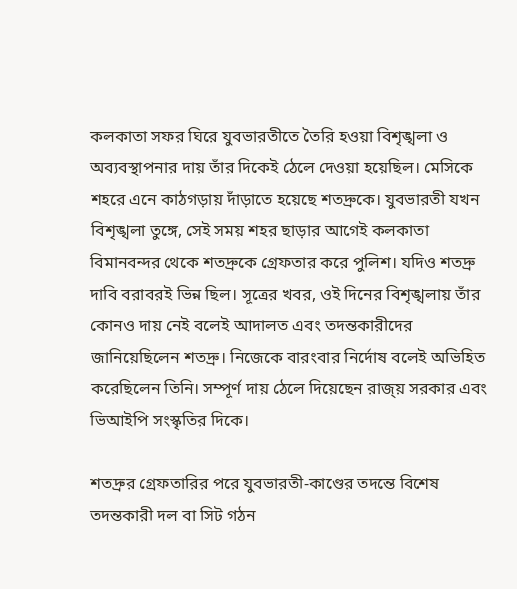কলকাতা সফর ঘিরে যুবভারতীতে তৈরি হওয়া বিশৃঙ্খলা ও অব্যবস্থাপনার দায় তাঁর দিকেই ঠেলে দেওয়া হয়েছিল। মেসিকে শহরে এনে কাঠগড়ায় দাঁড়াতে হয়েছে শতদ্রুকে। যুবভারতী যখন বিশৃঙ্খলা তুঙ্গে, সেই সময় শহর ছাড়ার আগেই কলকাতা বিমানবন্দর থেকে শতদ্রুকে গ্রেফতার করে পুলিশ। যদিও শতদ্রু দাবি বরাবরই ভিন্ন ছিল। সূত্রের খবর, ওই দিনের বিশৃঙ্খলায় তাঁর কোনও দায় নেই বলেই আদালত এবং তদন্তকারীদের জানিয়েছিলেন শতদ্রু। নিজেকে বারংবার নির্দোষ বলেই অভিহিত করেছিলেন তিনি। সম্পূর্ণ দায় ঠেলে দিয়েছেন রাজ্য় সরকার এবং ভিআইপি সংস্কৃতির দিকে।

শতদ্রুর গ্রেফতারির পরে যুবভারতী-কাণ্ডের তদন্তে বিশেষ তদন্তকারী দল বা সিট গঠন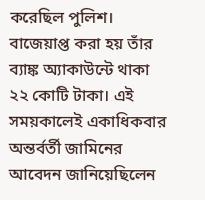করেছিল পুলিশ। বাজেয়াপ্ত করা হয় তাঁর ব্যাঙ্ক অ্যাকাউন্টে থাকা ২২ কোটি টাকা। এই সময়কালেই একাধিকবার অন্তর্বর্তী জামিনের আবেদন জানিয়েছিলেন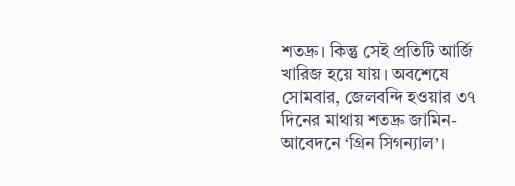শতদ্রু। কিন্তু সেই প্রতিটি আর্জি খারিজ হয়ে যায়। অবশেষে সোমবার, জেলবন্দি হওয়ার ৩৭ দিনের মাথায় শতদ্রু জামিন-আবেদনে ‘গ্রিন সিগন্যাল’।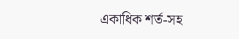একাধিক শর্ত-সহ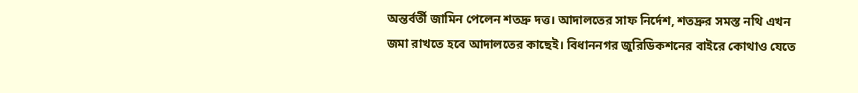অন্তর্বর্তী জামিন পেলেন শতদ্রু দত্ত। আদালতের সাফ নির্দেশ, শতদ্রুর সমস্ত নথি এখন জমা রাখতে হবে আদালতের কাছেই। বিধাননগর জুরিডিকশনের বাইরে কোথাও যেতে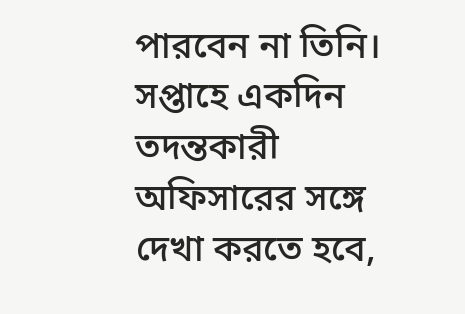পারবেন না তিনি। সপ্তাহে একদিন তদন্তকারী অফিসারের সঙ্গে দেখা করতে হবে,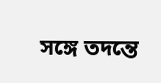সঙ্গে তদন্তে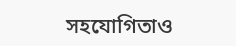সহযোগিতাও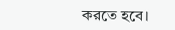করতে হবে।